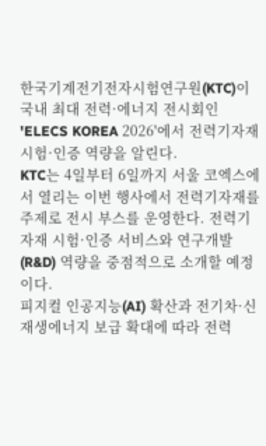한국기계전기전자시험연구원(KTC)이 국내 최대 전력·에너지 전시회인 'ELECS KOREA 2026'에서 전력기자재 시험·인증 역량을 알린다.
KTC는 4일부터 6일까지 서울 코엑스에서 열리는 이번 행사에서 전력기자재를 주제로 전시 부스를 운영한다. 전력기자재 시험·인증 서비스와 연구개발(R&D) 역량을 중점적으로 소개할 예정이다.
피지컬 인공지능(AI) 확산과 전기차·신재생에너지 보급 확대에 따라 전력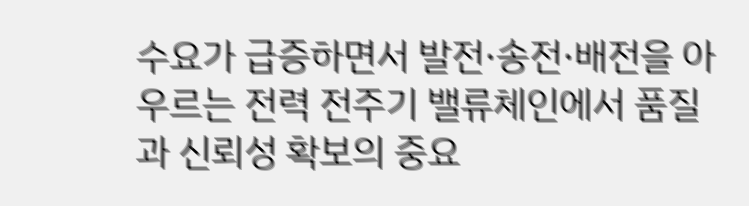수요가 급증하면서 발전·송전·배전을 아우르는 전력 전주기 밸류체인에서 품질과 신뢰성 확보의 중요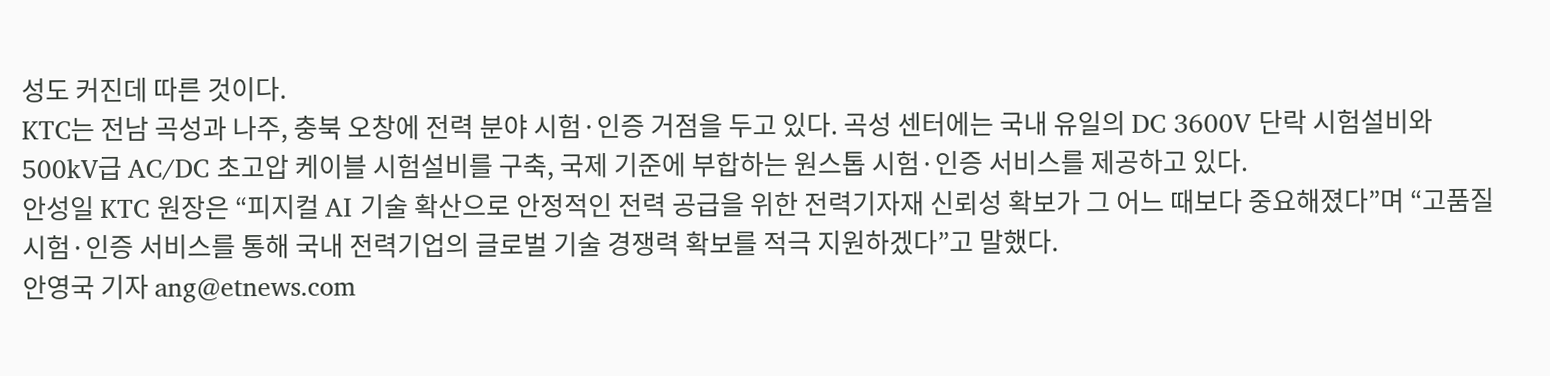성도 커진데 따른 것이다.
KTC는 전남 곡성과 나주, 충북 오창에 전력 분야 시험·인증 거점을 두고 있다. 곡성 센터에는 국내 유일의 DC 3600V 단락 시험설비와 500kV급 AC/DC 초고압 케이블 시험설비를 구축, 국제 기준에 부합하는 원스톱 시험·인증 서비스를 제공하고 있다.
안성일 KTC 원장은 “피지컬 AI 기술 확산으로 안정적인 전력 공급을 위한 전력기자재 신뢰성 확보가 그 어느 때보다 중요해졌다”며 “고품질 시험·인증 서비스를 통해 국내 전력기업의 글로벌 기술 경쟁력 확보를 적극 지원하겠다”고 말했다.
안영국 기자 ang@etnews.com